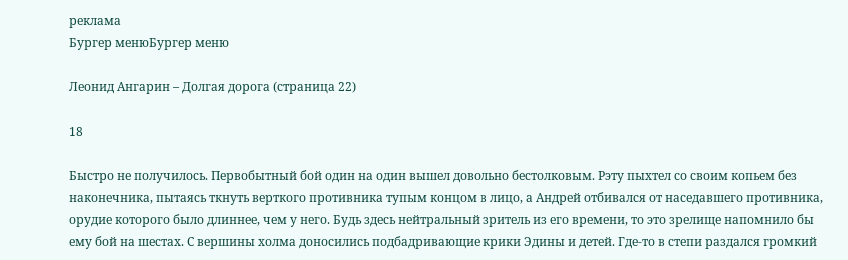реклама
Бургер менюБургер меню

Леонид Ангарин – Долгая дорога (страница 22)

18

Быстро не получилось. Первобытный бой один на один вышел довольно бестолковым. Рэту пыхтел со своим копьем без наконечника, пытаясь ткнуть верткого противника тупым концом в лицо, а Андрей отбивался от наседавшего противника, орудие которого было длиннее, чем у него. Будь здесь нейтральный зритель из его времени, то это зрелище напомнило бы ему бой на шестах. С вершины холма доносились подбадривающие крики Эдины и детей. Где-то в степи раздался громкий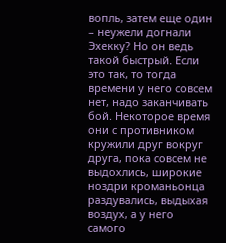вопль, затем еще один – неужели догнали Эхекку? Но он ведь такой быстрый. Если это так, то тогда времени у него совсем нет, надо заканчивать бой. Некоторое время они с противником кружили друг вокруг друга, пока совсем не выдохлись, широкие ноздри кроманьонца раздувались, выдыхая воздух, а у него самого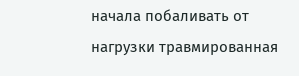начала побаливать от нагрузки травмированная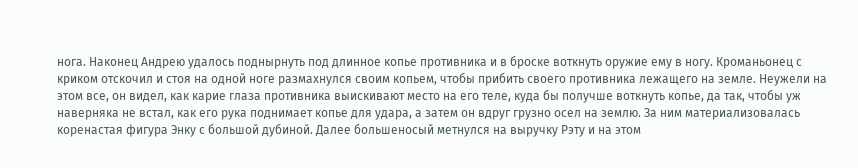нога. Наконец Андрею удалось поднырнуть под длинное копье противника и в броске воткнуть оружие ему в ногу. Кроманьонец с криком отскочил и стоя на одной ноге размахнулся своим копьем, чтобы прибить своего противника лежащего на земле. Неужели на этом все, он видел, как карие глаза противника выискивают место на его теле, куда бы получше воткнуть копье, да так, чтобы уж наверняка не встал, как его рука поднимает копье для удара, а затем он вдруг грузно осел на землю. За ним материализовалась коренастая фигура Энку с большой дубиной. Далее большеносый метнулся на выручку Рэту и на этом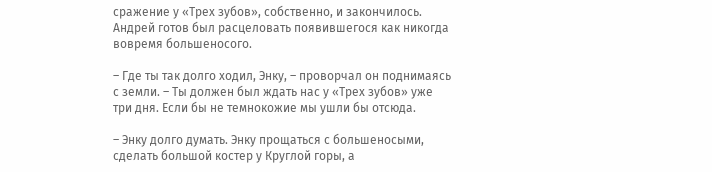сражение у «Трех зубов», собственно, и закончилось. Андрей готов был расцеловать появившегося как никогда вовремя большеносого.

– Где ты так долго ходил, Энку, – проворчал он поднимаясь с земли. – Ты должен был ждать нас у «Трех зубов» уже три дня. Если бы не темнокожие мы ушли бы отсюда.

– Энку долго думать. Энку прощаться с большеносыми, сделать большой костер у Круглой горы, а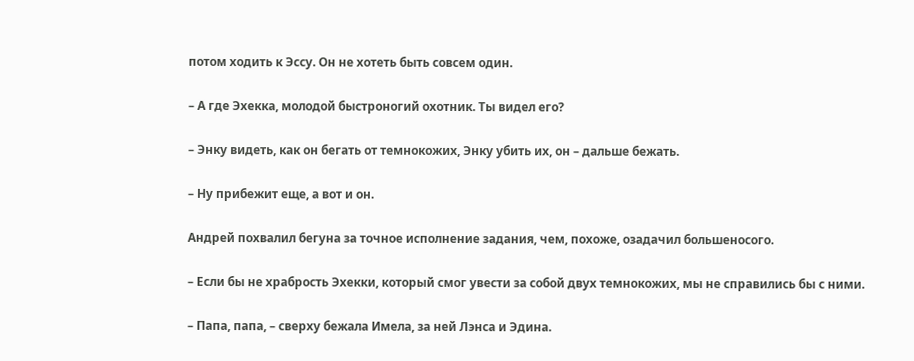потом ходить к Эссу. Он не хотеть быть совсем один.

– А где Эхекка, молодой быстроногий охотник. Ты видел его?

– Энку видеть, как он бегать от темнокожих, Энку убить их, он – дальше бежать.

– Ну прибежит еще, а вот и он.

Андрей похвалил бегуна за точное исполнение задания, чем, похоже, озадачил большеносого.

– Если бы не храбрость Эхекки, который смог увести за собой двух темнокожих, мы не справились бы с ними.

– Папа, папа, – сверху бежала Имела, за ней Лэнса и Эдина.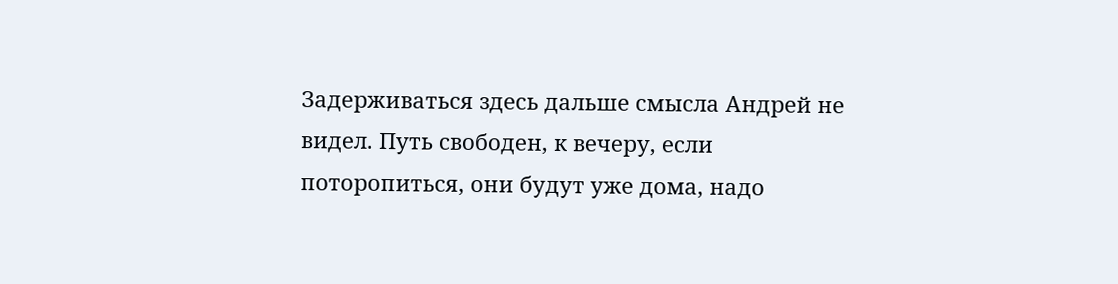Задерживаться здесь дальше смысла Андрей не видел. Путь свободен, к вечеру, если поторопиться, они будут уже дома, надо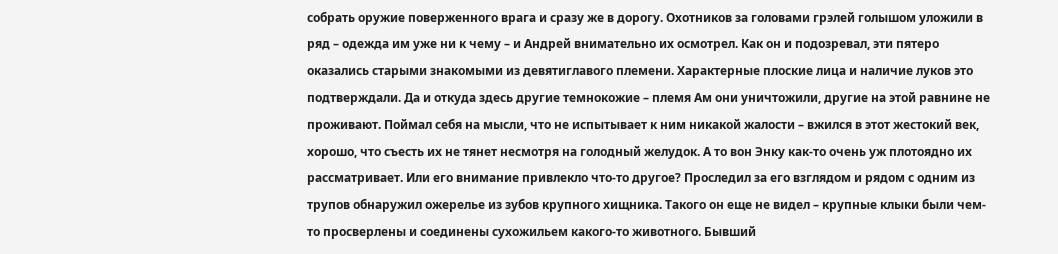собрать оружие поверженного врага и сразу же в дорогу. Охотников за головами грэлей голышом уложили в ряд – одежда им уже ни к чему – и Андрей внимательно их осмотрел. Как он и подозревал, эти пятеро оказались старыми знакомыми из девятиглавого племени. Характерные плоские лица и наличие луков это подтверждали. Да и откуда здесь другие темнокожие – племя Ам они уничтожили, другие на этой равнине не проживают. Поймал себя на мысли, что не испытывает к ним никакой жалости – вжился в этот жестокий век, хорошо, что съесть их не тянет несмотря на голодный желудок. А то вон Энку как-то очень уж плотоядно их рассматривает. Или его внимание привлекло что-то другое? Проследил за его взглядом и рядом с одним из трупов обнаружил ожерелье из зубов крупного хищника. Такого он еще не видел – крупные клыки были чем-то просверлены и соединены сухожильем какого-то животного. Бывший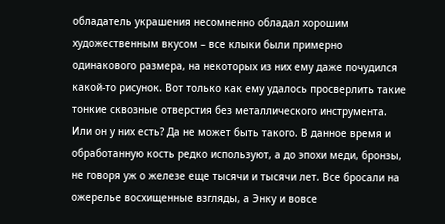обладатель украшения несомненно обладал хорошим художественным вкусом – все клыки были примерно одинакового размера, на некоторых из них ему даже почудился какой-то рисунок. Вот только как ему удалось просверлить такие тонкие сквозные отверстия без металлического инструмента. Или он у них есть? Да не может быть такого. В данное время и обработанную кость редко используют, а до эпохи меди, бронзы, не говоря уж о железе еще тысячи и тысячи лет. Все бросали на ожерелье восхищенные взгляды, а Энку и вовсе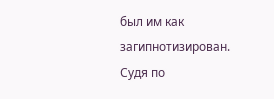был им как загипнотизирован. Судя по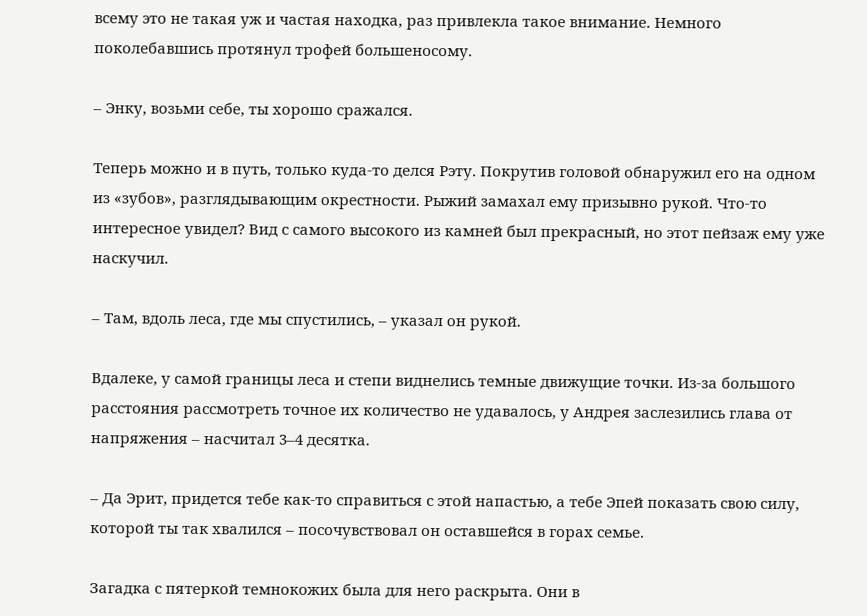всему это не такая уж и частая находка, раз привлекла такое внимание. Немного поколебавшись протянул трофей большеносому.

– Энку, возьми себе, ты хорошо сражался.

Теперь можно и в путь, только куда-то делся Рэту. Покрутив головой обнаружил его на одном из «зубов», разглядывающим окрестности. Рыжий замахал ему призывно рукой. Что-то интересное увидел? Вид с самого высокого из камней был прекрасный, но этот пейзаж ему уже наскучил.

– Там, вдоль леса, где мы спустились, – указал он рукой.

Вдалеке, у самой границы леса и степи виднелись темные движущие точки. Из-за большого расстояния рассмотреть точное их количество не удавалось, у Андрея заслезились глава от напряжения – насчитал 3–4 десятка.

– Да Эрит, придется тебе как-то справиться с этой напастью, а тебе Эпей показать свою силу, которой ты так хвалился – посочувствовал он оставшейся в горах семье.

Загадка с пятеркой темнокожих была для него раскрыта. Они в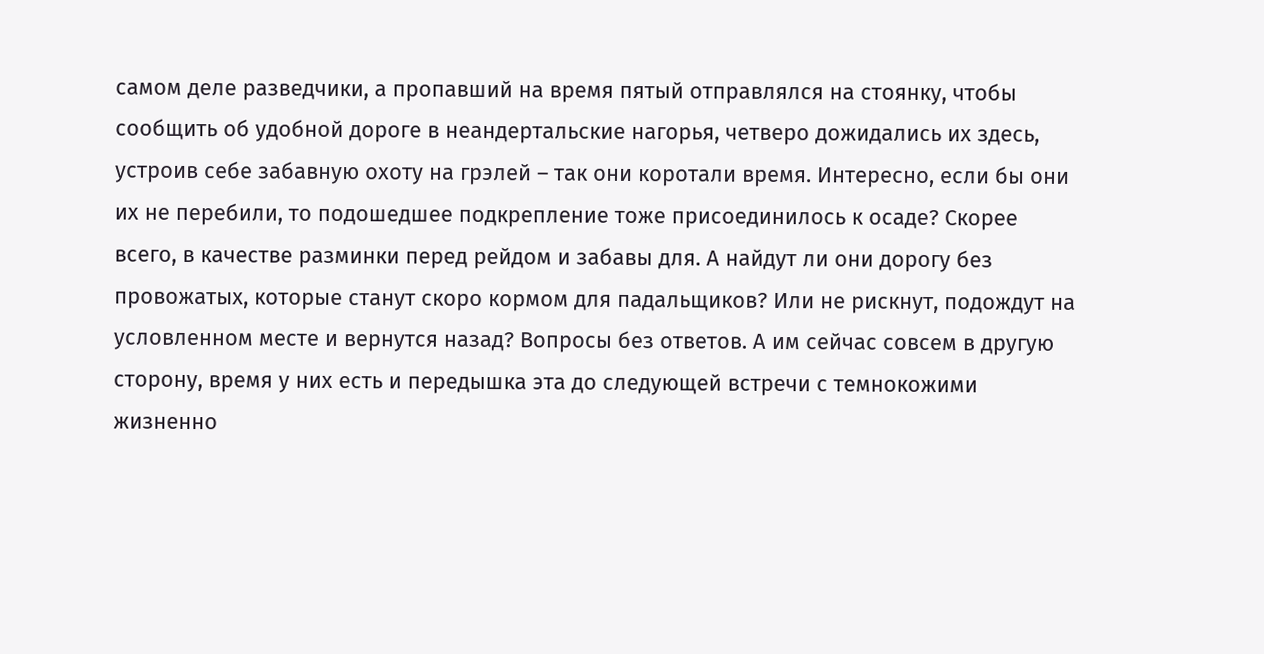самом деле разведчики, а пропавший на время пятый отправлялся на стоянку, чтобы сообщить об удобной дороге в неандертальские нагорья, четверо дожидались их здесь, устроив себе забавную охоту на грэлей – так они коротали время. Интересно, если бы они их не перебили, то подошедшее подкрепление тоже присоединилось к осаде? Скорее всего, в качестве разминки перед рейдом и забавы для. А найдут ли они дорогу без провожатых, которые станут скоро кормом для падальщиков? Или не рискнут, подождут на условленном месте и вернутся назад? Вопросы без ответов. А им сейчас совсем в другую сторону, время у них есть и передышка эта до следующей встречи с темнокожими жизненно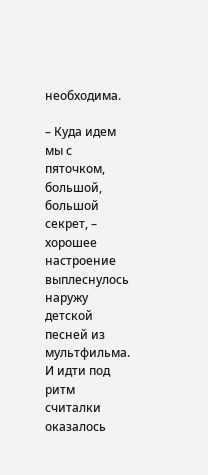необходима.

– Куда идем мы с пяточком, большой, большой секрет, – хорошее настроение выплеснулось наружу детской песней из мультфильма. И идти под ритм считалки оказалось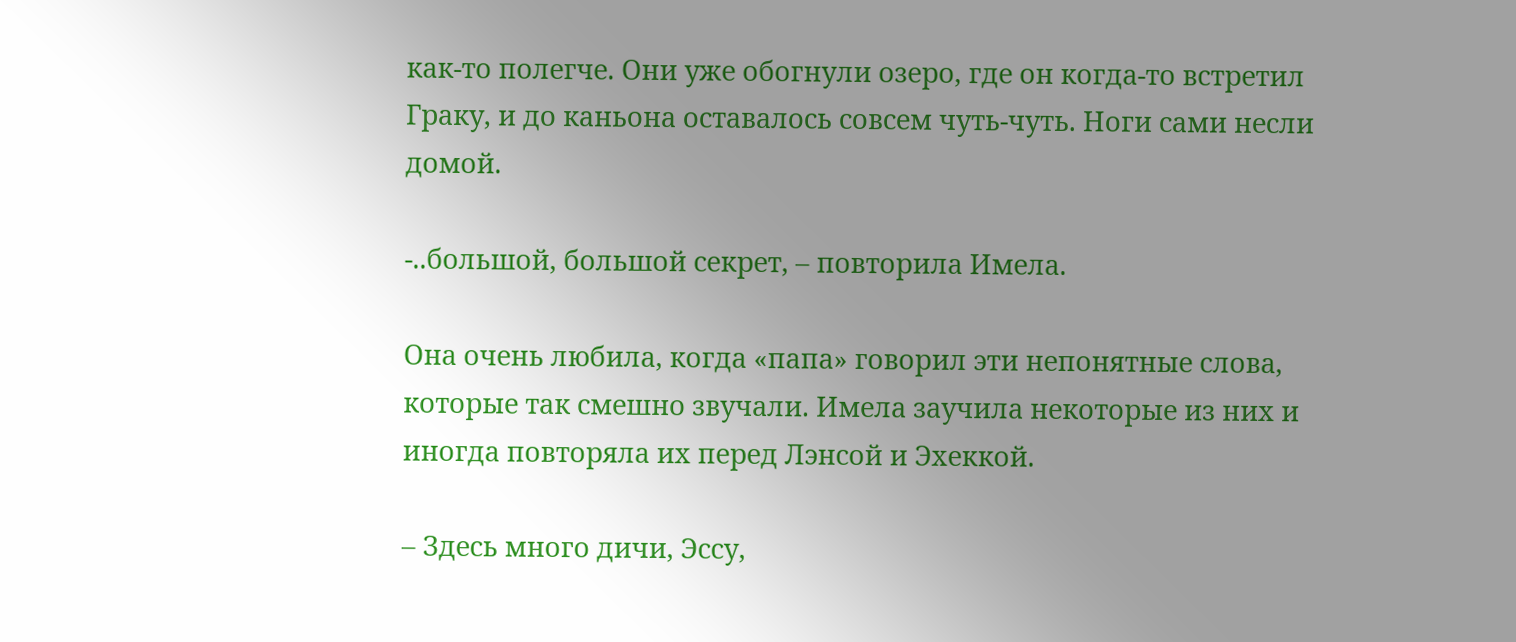как-то полегче. Они уже обогнули озеро, где он когда-то встретил Граку, и до каньона оставалось совсем чуть-чуть. Ноги сами несли домой.

-..большой, большой секрет, – повторила Имела.

Она очень любила, когда «папа» говорил эти непонятные слова, которые так смешно звучали. Имела заучила некоторые из них и иногда повторяла их перед Лэнсой и Эхеккой.

– Здесь много дичи, Эссу,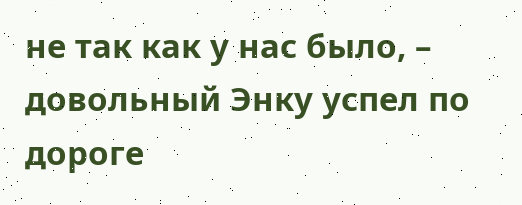не так как у нас было, – довольный Энку успел по дороге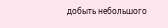добыть небольшого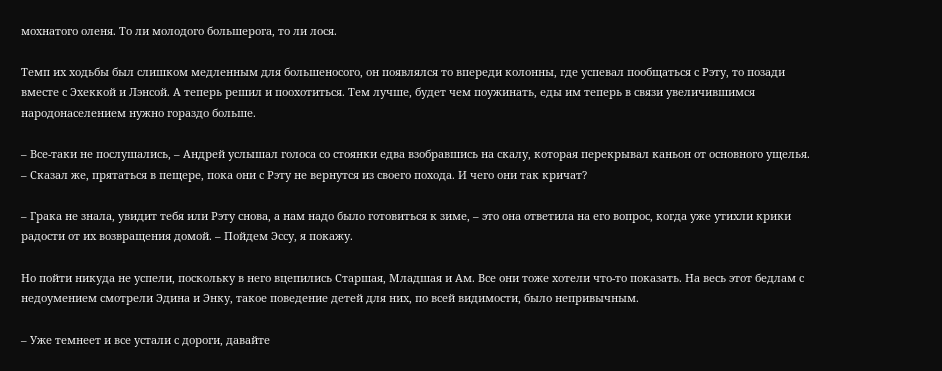мохнатого оленя. То ли молодого большерога, то ли лося.

Темп их ходьбы был слишком медленным для большеносого, он появлялся то впереди колонны, где успевал пообщаться с Рэту, то позади вместе с Эхеккой и Лэнсой. А теперь решил и поохотиться. Тем лучше, будет чем поужинать, еды им теперь в связи увеличившимся народонаселением нужно гораздо больше.

– Все-таки не послушались, – Андрей услышал голоса со стоянки едва взобравшись на скалу, которая перекрывал каньон от основного ущелья. – Сказал же, прятаться в пещере, пока они с Рэту не вернутся из своего похода. И чего они так кричат?

– Грака не знала, увидит тебя или Рэту снова, а нам надо было готовиться к зиме, – это она ответила на его вопрос, когда уже утихли крики радости от их возвращения домой. – Пойдем Эссу, я покажу.

Но пойти никуда не успели, поскольку в него вцепились Старшая, Младшая и Ам. Все они тоже хотели что-то показать. На весь этот бедлам с недоумением смотрели Эдина и Энку, такое поведение детей для них, по всей видимости, было непривычным.

– Уже темнеет и все устали с дороги, давайте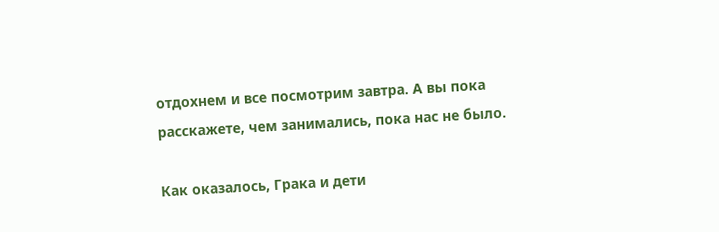отдохнем и все посмотрим завтра. А вы пока расскажете, чем занимались, пока нас не было.

Как оказалось, Грака и дети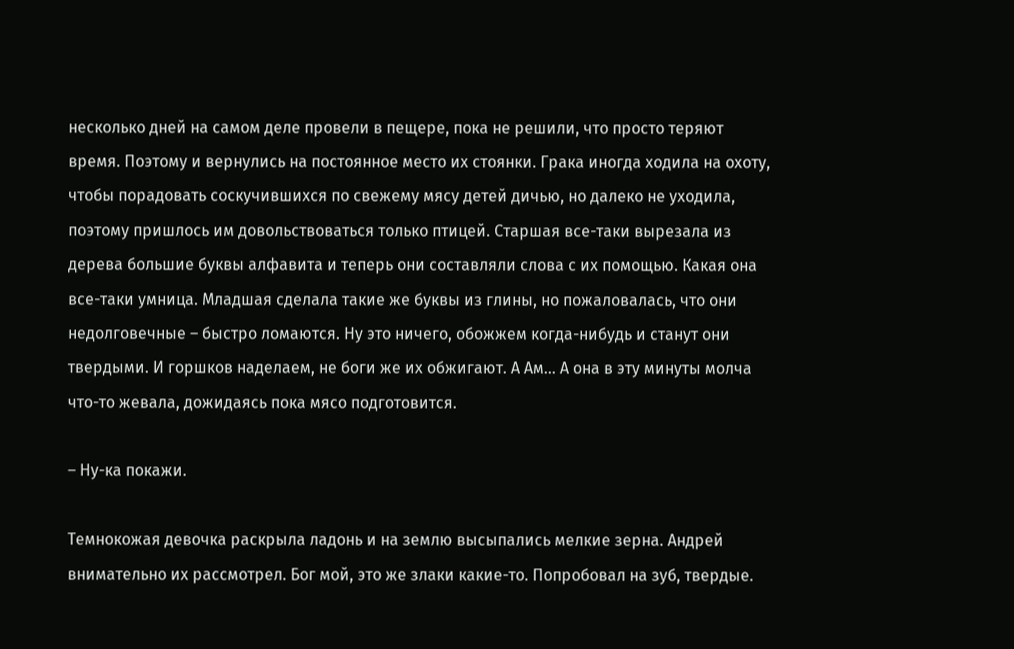несколько дней на самом деле провели в пещере, пока не решили, что просто теряют время. Поэтому и вернулись на постоянное место их стоянки. Грака иногда ходила на охоту, чтобы порадовать соскучившихся по свежему мясу детей дичью, но далеко не уходила, поэтому пришлось им довольствоваться только птицей. Старшая все-таки вырезала из дерева большие буквы алфавита и теперь они составляли слова с их помощью. Какая она все-таки умница. Младшая сделала такие же буквы из глины, но пожаловалась, что они недолговечные – быстро ломаются. Ну это ничего, обожжем когда-нибудь и станут они твердыми. И горшков наделаем, не боги же их обжигают. А Ам… А она в эту минуты молча что-то жевала, дожидаясь пока мясо подготовится.

– Ну-ка покажи.

Темнокожая девочка раскрыла ладонь и на землю высыпались мелкие зерна. Андрей внимательно их рассмотрел. Бог мой, это же злаки какие-то. Попробовал на зуб, твердые.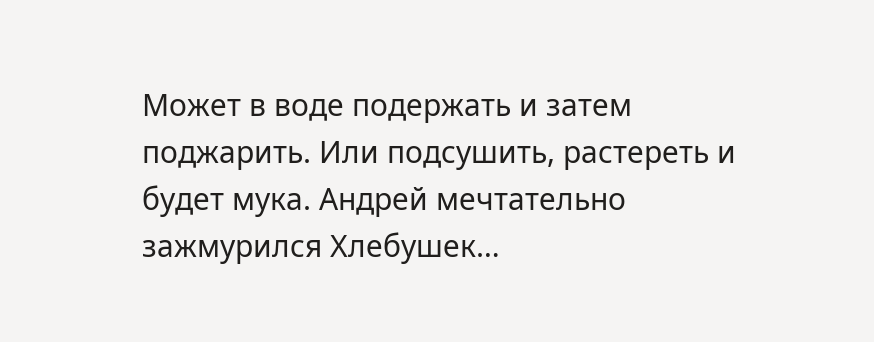Может в воде подержать и затем поджарить. Или подсушить, растереть и будет мука. Андрей мечтательно зажмурился Хлебушек…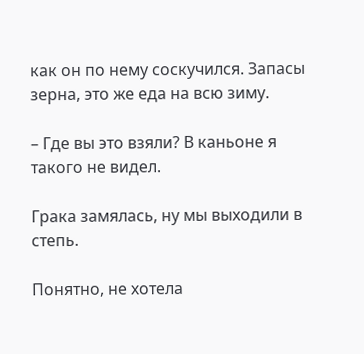как он по нему соскучился. Запасы зерна, это же еда на всю зиму.

– Где вы это взяли? В каньоне я такого не видел.

Грака замялась, ну мы выходили в степь.

Понятно, не хотела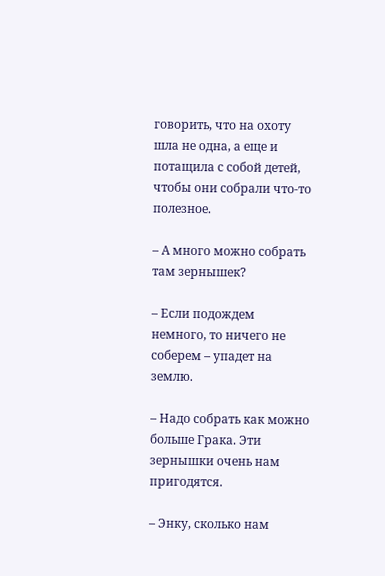говорить, что на охоту шла не одна, а еще и потащила с собой детей, чтобы они собрали что-то полезное.

– А много можно собрать там зернышек?

– Если подождем немного, то ничего не соберем – упадет на землю.

– Надо собрать как можно больше Грака. Эти зернышки очень нам пригодятся.

– Энку, сколько нам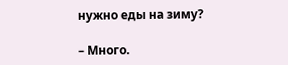нужно еды на зиму?

– Много.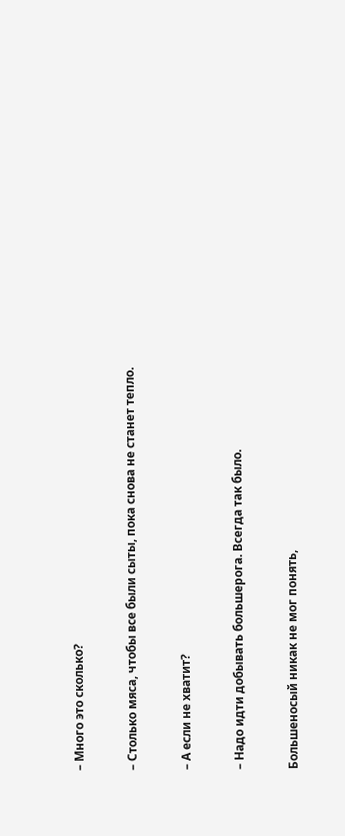– Много это сколько?

– Столько мяса, чтобы все были сыты, пока снова не станет тепло.

– А если не хватит?

– Надо идти добывать большерога. Всегда так было.

Большеносый никак не мог понять,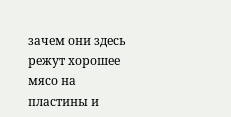зачем они здесь режут хорошее мясо на пластины и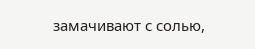замачивают с солью,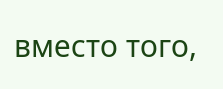вместо того,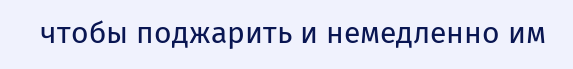чтобы поджарить и немедленно им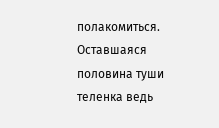полакомиться. Оставшаяся половина туши теленка ведь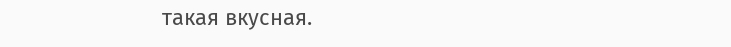такая вкусная.